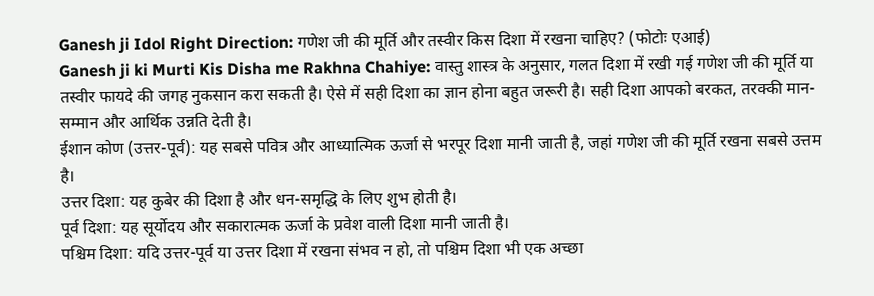Ganesh ji Idol Right Direction: गणेश जी की मूर्ति और तस्वीर किस दिशा में रखना चाहिए? (फोटोः एआई)
Ganesh ji ki Murti Kis Disha me Rakhna Chahiye: वास्तु शास्त्र के अनुसार, गलत दिशा में रखी गई गणेश जी की मूर्ति या तस्वीर फायदे की जगह नुकसान करा सकती है। ऐसे में सही दिशा का ज्ञान होना बहुत जरूरी है। सही दिशा आपको बरकत, तरक्की मान-सम्मान और आर्थिक उन्नति देती है।
ईशान कोण (उत्तर-पूर्व): यह सबसे पवित्र और आध्यात्मिक ऊर्जा से भरपूर दिशा मानी जाती है, जहां गणेश जी की मूर्ति रखना सबसे उत्तम है।
उत्तर दिशा: यह कुबेर की दिशा है और धन-समृद्धि के लिए शुभ होती है।
पूर्व दिशा: यह सूर्योदय और सकारात्मक ऊर्जा के प्रवेश वाली दिशा मानी जाती है।
पश्चिम दिशा: यदि उत्तर-पूर्व या उत्तर दिशा में रखना संभव न हो, तो पश्चिम दिशा भी एक अच्छा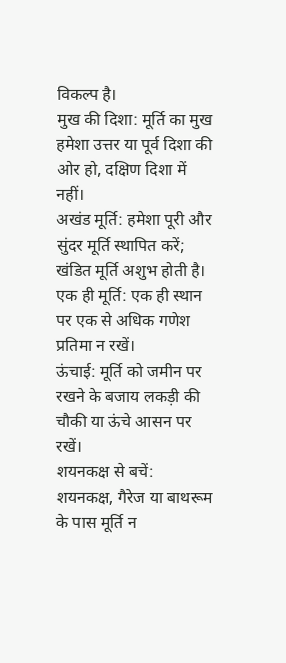विकल्प है।
मुख की दिशा: मूर्ति का मुख हमेशा उत्तर या पूर्व दिशा की ओर हो, दक्षिण दिशा में नहीं।
अखंड मूर्ति: हमेशा पूरी और सुंदर मूर्ति स्थापित करें; खंडित मूर्ति अशुभ होती है।
एक ही मूर्ति: एक ही स्थान पर एक से अधिक गणेश प्रतिमा न रखें।
ऊंचाई: मूर्ति को जमीन पर रखने के बजाय लकड़ी की चौकी या ऊंचे आसन पर रखें।
शयनकक्ष से बचें: शयनकक्ष, गैरेज या बाथरूम के पास मूर्ति न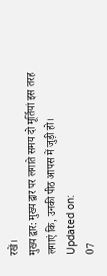रखें।
मुख्य द्वार: मुख्य द्वार पर लगाते समय दो मूर्तियां इस तरह लगाएं कि, उनकी पीठ आपस में जुड़ी हो।
Updated on:
07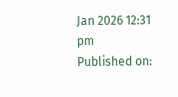Jan 2026 12:31 pm
Published on: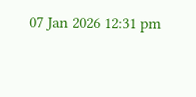07 Jan 2026 12:31 pm